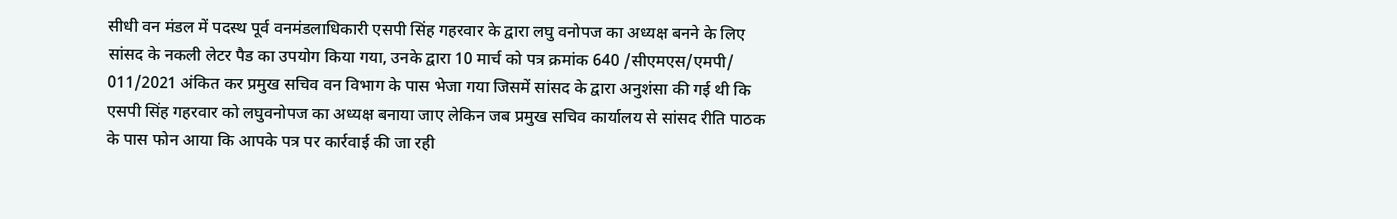सीधी वन मंडल में पदस्थ पूर्व वनमंडलाधिकारी एसपी सिंह गहरवार के द्वारा लघु वनोपज का अध्यक्ष बनने के लिए सांसद के नकली लेटर पैड का उपयोग किया गया, उनके द्वारा 10 मार्च को पत्र क्रमांक 640 /सीएमएस/एमपी/ 011/2021 अंकित कर प्रमुख सचिव वन विभाग के पास भेजा गया जिसमें सांसद के द्वारा अनुशंसा की गई थी कि एसपी सिंह गहरवार को लघुवनोपज का अध्यक्ष बनाया जाए लेकिन जब प्रमुख सचिव कार्यालय से सांसद रीति पाठक के पास फोन आया कि आपके पत्र पर कार्रवाई की जा रही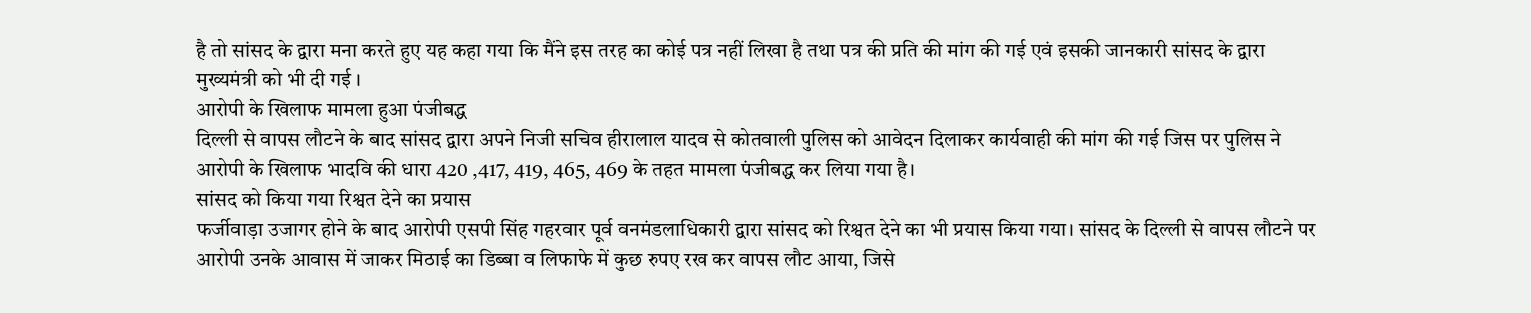है तो सांसद के द्वारा मना करते हुए यह कहा गया कि मैंने इस तरह का कोई पत्र नहीं लिखा है तथा पत्र की प्रति की मांग की गई एवं इसकी जानकारी सांसद के द्वारा मुख्यमंत्री को भी दी गई ।
आरोपी के खिलाफ मामला हुआ पंजीबद्ध
दिल्ली से वापस लौटने के बाद सांसद द्वारा अपने निजी सचिव हीरालाल यादव से कोतवाली पुलिस को आवेदन दिलाकर कार्यवाही की मांग की गई जिस पर पुलिस ने आरोपी के खिलाफ भादवि की धारा 420 ,417, 419, 465, 469 के तहत मामला पंजीबद्ध कर लिया गया है।
सांसद को किया गया रिश्वत देने का प्रयास
फर्जीवाड़ा उजागर होने के बाद आरोपी एसपी सिंह गहरवार पूर्व वनमंडलाधिकारी द्वारा सांसद को रिश्वत देने का भी प्रयास किया गया। सांसद के दिल्ली से वापस लौटने पर आरोपी उनके आवास में जाकर मिठाई का डिब्बा व लिफाफे में कुछ रुपए रख कर वापस लौट आया, जिसे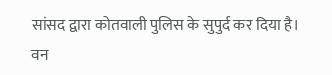सांसद द्वारा कोतवाली पुलिस के सुपुर्द कर दिया है।
वन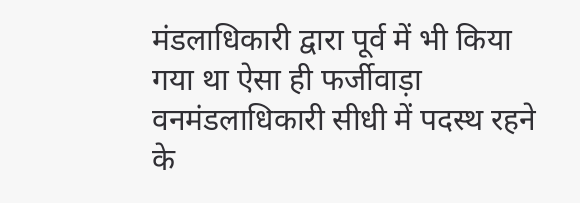मंडलाधिकारी द्वारा पूर्व में भी किया गया था ऐसा ही फर्जीवाड़ा
वनमंडलाधिकारी सीधी में पदस्थ रहने के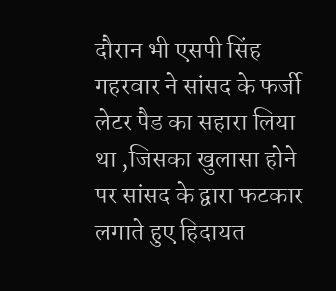दौरान भी एसपी सिंह गहरवार ने सांसद के फर्जी लेटर पैड का सहारा लिया था ,जिसका खुलासा होने पर सांसद के द्वारा फटकार लगाते हुए हिदायत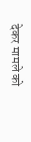देकर मामले को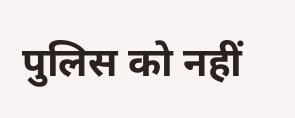पुलिस को नहीं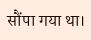सौंपा गया था।